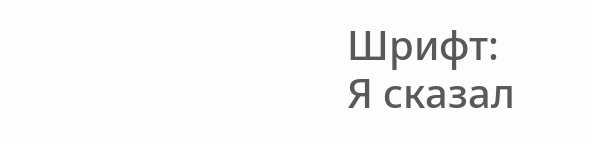Шрифт:
Я сказал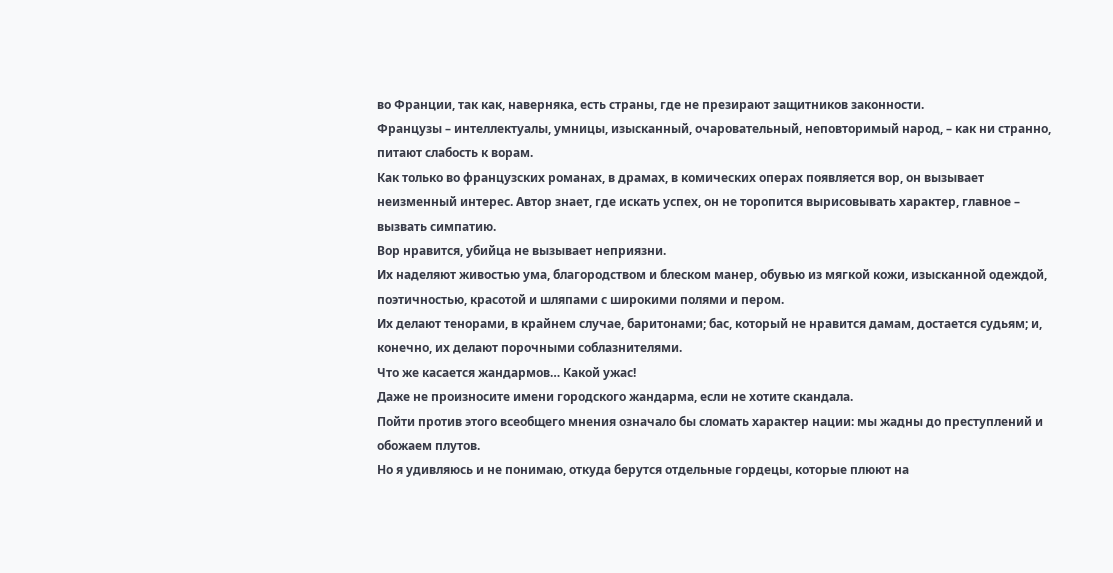во Франции, так как, наверняка, есть страны, где не презирают защитников законности.
Французы – интеллектуалы, умницы, изысканный, очаровательный, неповторимый народ, – как ни странно, питают слабость к ворам.
Как только во французских романах, в драмах, в комических операх появляется вор, он вызывает неизменный интерес. Автор знает, где искать успех, он не торопится вырисовывать характер, главное – вызвать симпатию.
Вор нравится, убийца не вызывает неприязни.
Их наделяют живостью ума, благородством и блеском манер, обувью из мягкой кожи, изысканной одеждой, поэтичностью, красотой и шляпами с широкими полями и пером.
Их делают тенорами, в крайнем случае, баритонами; бас, который не нравится дамам, достается судьям; и, конечно, их делают порочными соблазнителями.
Что же касается жандармов… Какой ужас!
Даже не произносите имени городского жандарма, если не хотите скандала.
Пойти против этого всеобщего мнения означало бы сломать характер нации: мы жадны до преступлений и обожаем плутов.
Но я удивляюсь и не понимаю, откуда берутся отдельные гордецы, которые плюют на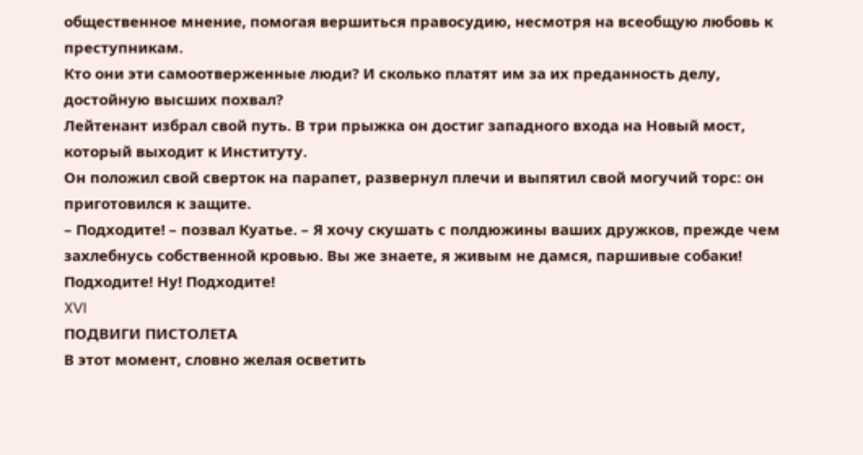общественное мнение, помогая вершиться правосудию, несмотря на всеобщую любовь к преступникам.
Кто они эти самоотверженные люди? И сколько платят им за их преданность делу, достойную высших похвал?
Лейтенант избрал свой путь. В три прыжка он достиг западного входа на Новый мост, который выходит к Институту.
Он положил свой сверток на парапет, развернул плечи и выпятил свой могучий торс: он приготовился к защите.
– Подходите! – позвал Куатье. – Я хочу скушать с полдюжины ваших дружков, прежде чем захлебнусь собственной кровью. Вы же знаете, я живым не дамся, паршивые собаки! Подходите! Ну! Подходите!
XVI
ПОДВИГИ ПИСТОЛЕТА
В этот момент, словно желая осветить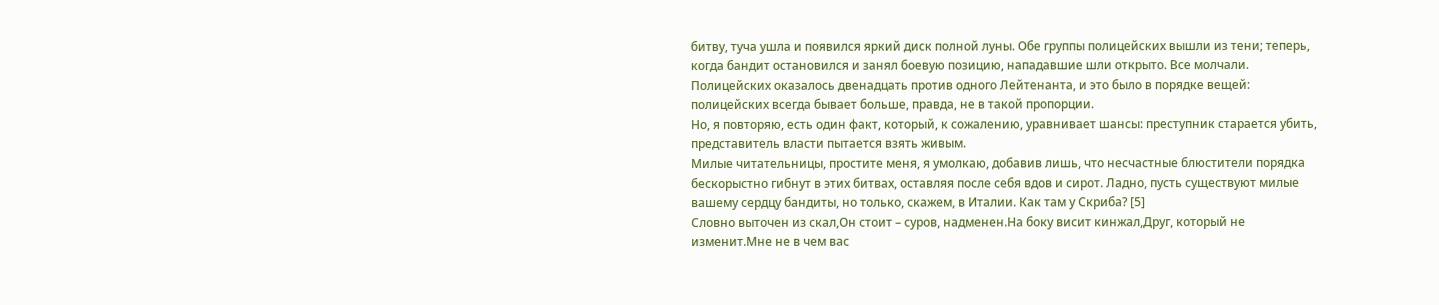битву, туча ушла и появился яркий диск полной луны. Обе группы полицейских вышли из тени; теперь, когда бандит остановился и занял боевую позицию, нападавшие шли открыто. Все молчали. Полицейских оказалось двенадцать против одного Лейтенанта, и это было в порядке вещей: полицейских всегда бывает больше, правда, не в такой пропорции.
Но, я повторяю, есть один факт, который, к сожалению, уравнивает шансы: преступник старается убить, представитель власти пытается взять живым.
Милые читательницы, простите меня, я умолкаю, добавив лишь, что несчастные блюстители порядка бескорыстно гибнут в этих битвах, оставляя после себя вдов и сирот. Ладно, пусть существуют милые вашему сердцу бандиты, но только, скажем, в Италии. Как там у Скриба? [5]
Словно выточен из скал,Он стоит – суров, надменен.На боку висит кинжал,Друг, который не изменит.Мне не в чем вас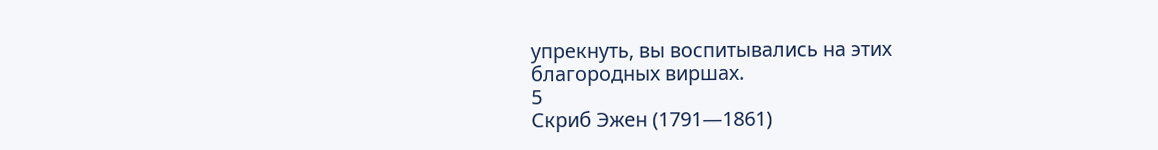упрекнуть, вы воспитывались на этих благородных виршах.
5
Скриб Эжен (1791—1861)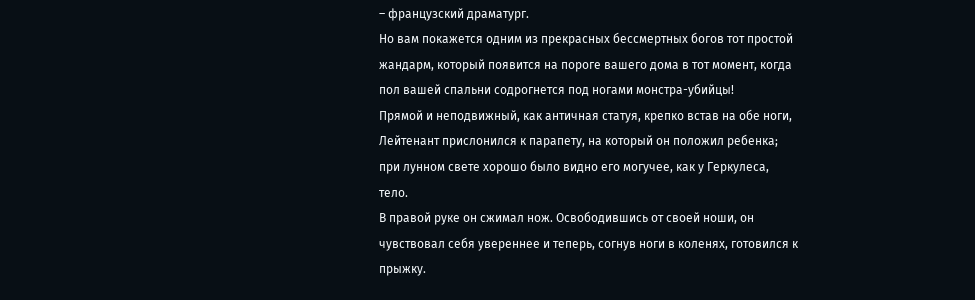– французский драматург.
Но вам покажется одним из прекрасных бессмертных богов тот простой жандарм, который появится на пороге вашего дома в тот момент, когда пол вашей спальни содрогнется под ногами монстра-убийцы!
Прямой и неподвижный, как античная статуя, крепко встав на обе ноги, Лейтенант прислонился к парапету, на который он положил ребенка; при лунном свете хорошо было видно его могучее, как у Геркулеса, тело.
В правой руке он сжимал нож. Освободившись от своей ноши, он чувствовал себя увереннее и теперь, согнув ноги в коленях, готовился к прыжку.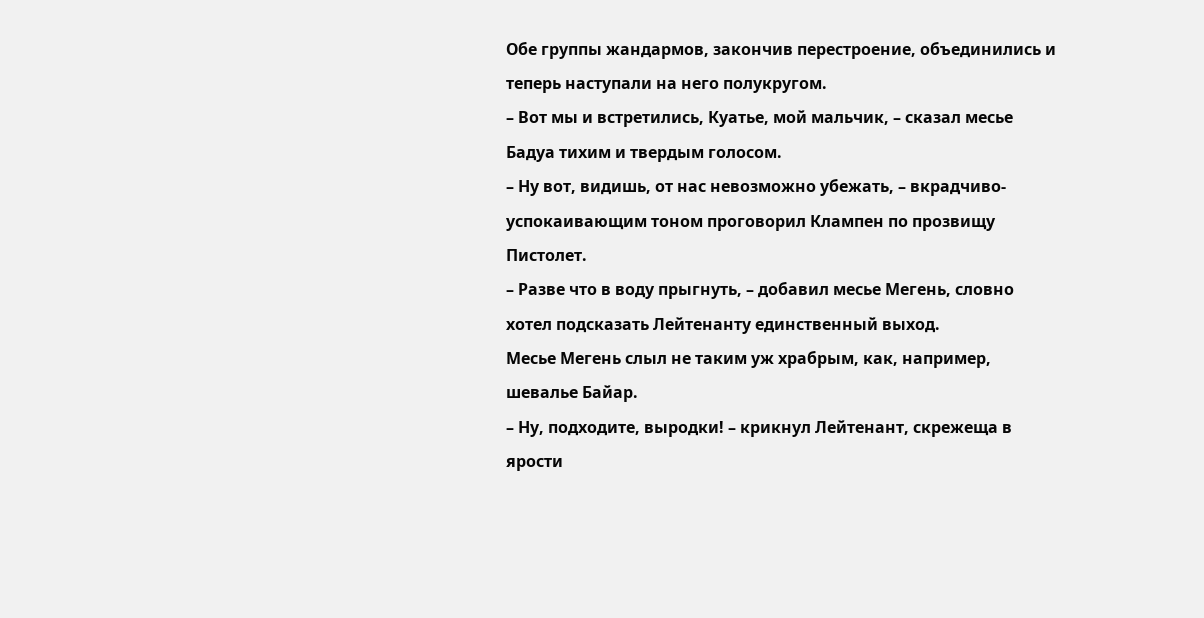Обе группы жандармов, закончив перестроение, объединились и теперь наступали на него полукругом.
– Вот мы и встретились, Куатье, мой мальчик, – сказал месье Бадуа тихим и твердым голосом.
– Ну вот, видишь, от нас невозможно убежать, – вкрадчиво-успокаивающим тоном проговорил Клампен по прозвищу Пистолет.
– Разве что в воду прыгнуть, – добавил месье Мегень, словно хотел подсказать Лейтенанту единственный выход.
Месье Мегень слыл не таким уж храбрым, как, например, шевалье Байар.
– Ну, подходите, выродки! – крикнул Лейтенант, скрежеща в ярости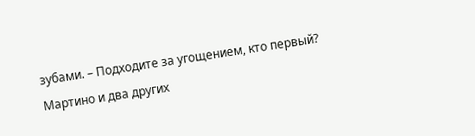зубами. – Подходите за угощением, кто первый?
Мартино и два других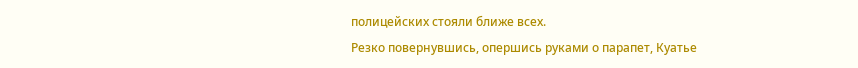полицейских стояли ближе всех.
Резко повернувшись, опершись руками о парапет, Куатье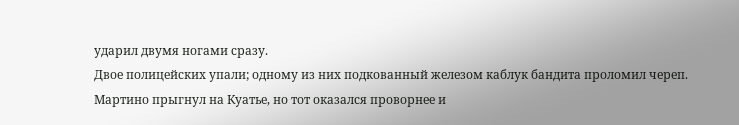ударил двумя ногами сразу.
Двое полицейских упали; одному из них подкованный железом каблук бандита проломил череп.
Мартино прыгнул на Куатье, но тот оказался проворнее и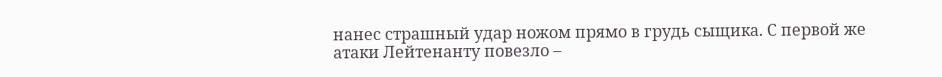нанес страшный удар ножом прямо в грудь сыщика. С первой же атаки Лейтенанту повезло –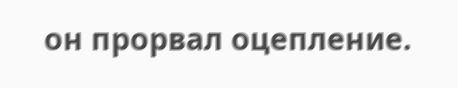он прорвал оцепление.